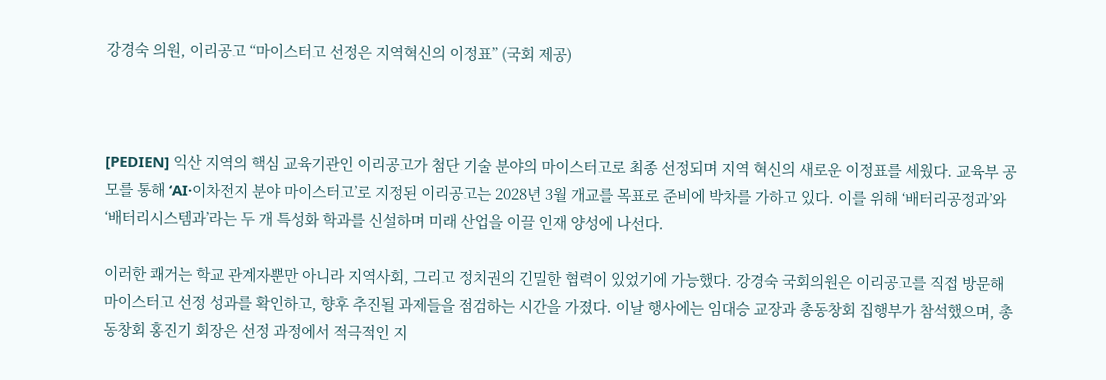강경숙 의원, 이리공고 “마이스터고 선정은 지역혁신의 이정표” (국회 제공)



[PEDIEN] 익산 지역의 핵심 교육기관인 이리공고가 첨단 기술 분야의 마이스터고로 최종 선정되며 지역 혁신의 새로운 이정표를 세웠다. 교육부 공모를 통해 ‘AI·이차전지 분야 마이스터고’로 지정된 이리공고는 2028년 3월 개교를 목표로 준비에 박차를 가하고 있다. 이를 위해 ‘배터리공정과’와 ‘배터리시스템과’라는 두 개 특성화 학과를 신설하며 미래 산업을 이끌 인재 양성에 나선다.

이러한 쾌거는 학교 관계자뿐만 아니라 지역사회, 그리고 정치권의 긴밀한 협력이 있었기에 가능했다. 강경숙 국회의원은 이리공고를 직접 방문해 마이스터고 선정 성과를 확인하고, 향후 추진될 과제들을 점검하는 시간을 가졌다. 이날 행사에는 임대승 교장과 총동창회 집행부가 참석했으며, 총동창회 홍진기 회장은 선정 과정에서 적극적인 지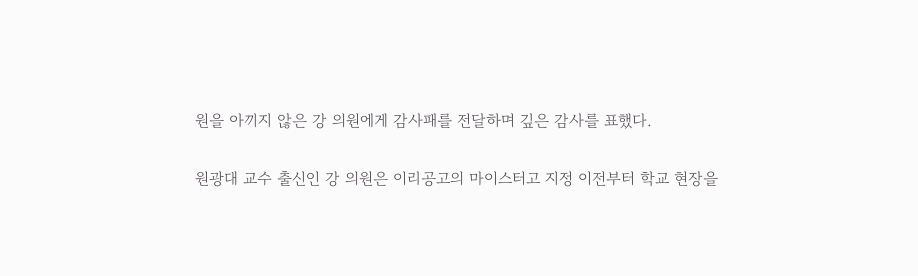원을 아끼지 않은 강 의원에게 감사패를 전달하며 깊은 감사를 표했다.

원광대 교수 출신인 강 의원은 이리공고의 마이스터고 지정 이전부터 학교 현장을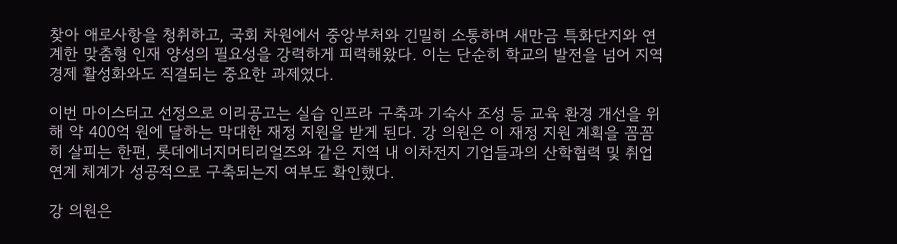찾아 애로사항을 청취하고, 국회 차원에서 중앙부처와 긴밀히 소통하며 새만금 특화단지와 연계한 맞춤형 인재 양성의 필요성을 강력하게 피력해왔다. 이는 단순히 학교의 발전을 넘어 지역 경제 활성화와도 직결되는 중요한 과제였다.

이번 마이스터고 선정으로 이리공고는 실습 인프라 구축과 기숙사 조성 등 교육 환경 개선을 위해 약 400억 원에 달하는 막대한 재정 지원을 받게 된다. 강 의원은 이 재정 지원 계획을 꼼꼼히 살피는 한편, 롯데에너지머티리얼즈와 같은 지역 내 이차전지 기업들과의 산학협력 및 취업 연계 체계가 성공적으로 구축되는지 여부도 확인했다.

강 의원은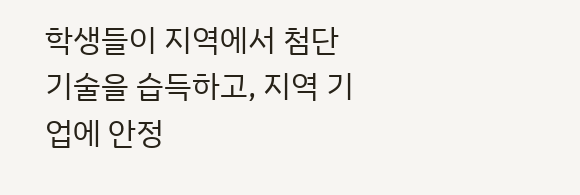학생들이 지역에서 첨단 기술을 습득하고, 지역 기업에 안정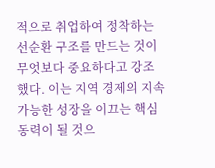적으로 취업하여 정착하는 선순환 구조를 만드는 것이 무엇보다 중요하다고 강조했다. 이는 지역 경제의 지속 가능한 성장을 이끄는 핵심 동력이 될 것으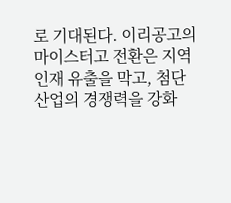로 기대된다. 이리공고의 마이스터고 전환은 지역 인재 유출을 막고, 첨단 산업의 경쟁력을 강화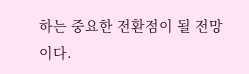하는 중요한 전환점이 될 전망이다.